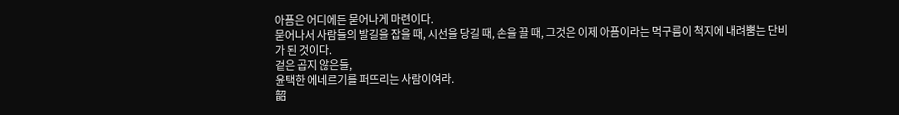아픔은 어디에든 묻어나게 마련이다.
묻어나서 사람들의 발길을 잡을 때, 시선을 당길 때, 손을 끌 때, 그것은 이제 아픔이라는 먹구름이 척지에 내려뿜는 단비가 된 것이다.
겉은 곱지 않은들,
윤택한 에네르기를 퍼뜨리는 사람이여라.
韶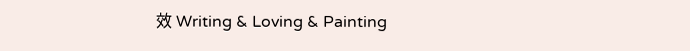效 Writing & Loving & Painting